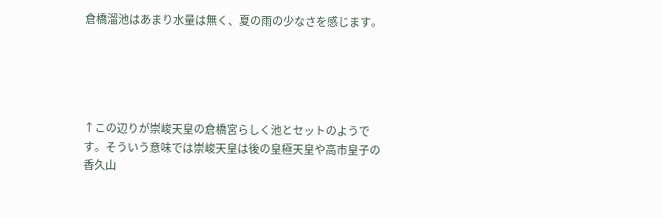倉橋溜池はあまり水量は無く、夏の雨の少なさを感じます。





↑この辺りが崇峻天皇の倉橋宮らしく池とセットのようです。そういう意味では崇峻天皇は後の皇極天皇や高市皇子の香久山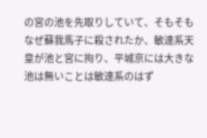の宮の池を先取りしていて、そもそもなぜ蘇我馬子に殺されたか、敏達系天皇が池と宮に拘り、平城京には大きな池は無いことは敏達系のはず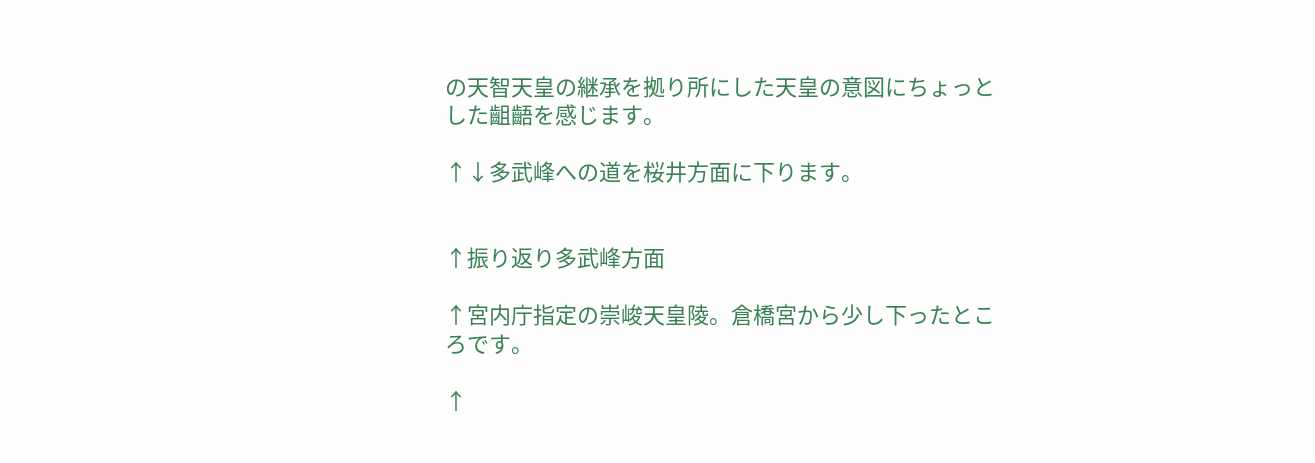の天智天皇の継承を拠り所にした天皇の意図にちょっとした齟齬を感じます。

↑↓多武峰への道を桜井方面に下ります。


↑振り返り多武峰方面

↑宮内庁指定の崇峻天皇陵。倉橋宮から少し下ったところです。

↑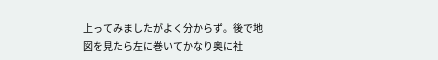上ってみましたがよく分からず。後で地図を見たら左に巻いてかなり奥に社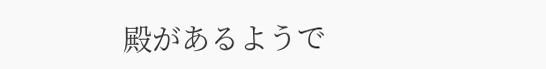殿があるようで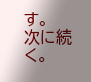す。
次に続く。